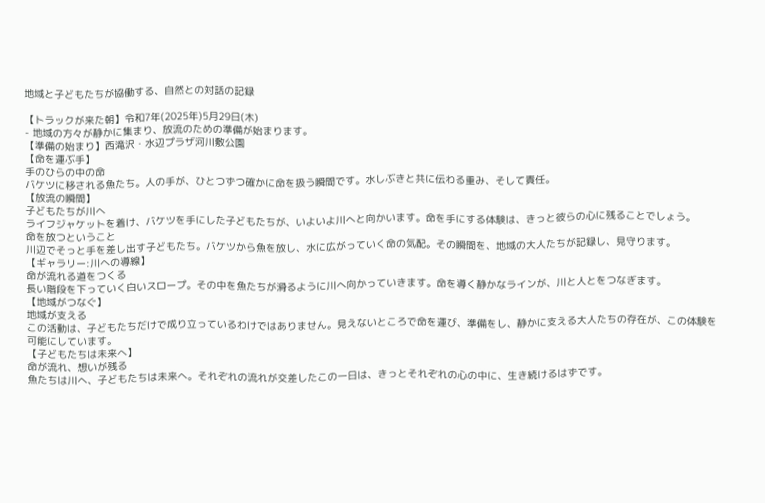地域と子どもたちが協働する、自然との対話の記録

【トラックが来た朝】令和7年(2025年)5月29日(木)
- 地域の方々が静かに集まり、放流のための準備が始まります。
【準備の始まり】西滝沢・水辺プラザ河川敷公園
【命を運ぶ手】
手のひらの中の命
バケツに移される魚たち。人の手が、ひとつずつ確かに命を扱う瞬間です。水しぶきと共に伝わる重み、そして責任。
【放流の瞬間】
子どもたちが川へ
ライフジャケットを着け、バケツを手にした子どもたちが、いよいよ川へと向かいます。命を手にする体験は、きっと彼らの心に残ることでしょう。
命を放つということ
川辺でそっと手を差し出す子どもたち。バケツから魚を放し、水に広がっていく命の気配。その瞬間を、地域の大人たちが記録し、見守ります。
【ギャラリー:川への導線】
命が流れる道をつくる
長い階段を下っていく白いスロープ。その中を魚たちが滑るように川へ向かっていきます。命を導く静かなラインが、川と人とをつなぎます。
【地域がつなぐ】
地域が支える
この活動は、子どもたちだけで成り立っているわけではありません。見えないところで命を運び、準備をし、静かに支える大人たちの存在が、この体験を可能にしています。
【子どもたちは未来へ】
命が流れ、想いが残る
魚たちは川へ、子どもたちは未来へ。それぞれの流れが交差したこの一日は、きっとそれぞれの心の中に、生き続けるはずです。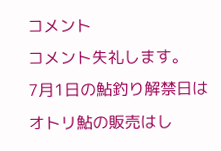コメント
コメント失礼します。
7月1日の鮎釣り解禁日はオトリ鮎の販売はし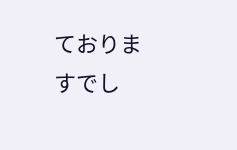ておりますでし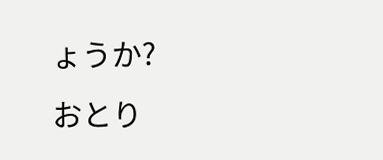ょうか?
おとり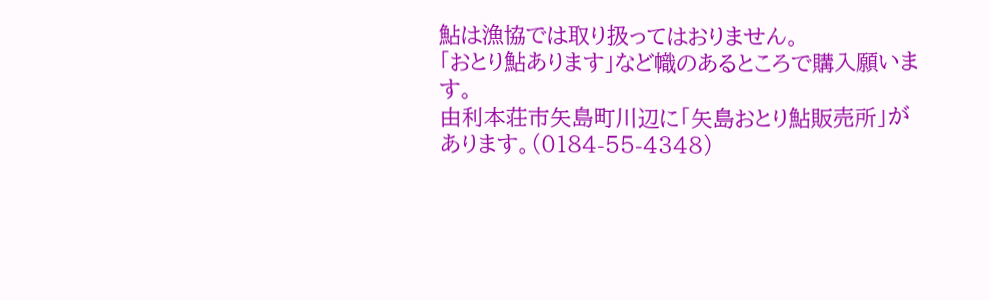鮎は漁協では取り扱ってはおりません。
「おとり鮎あります」など幟のあるところで購入願います。
由利本荘市矢島町川辺に「矢島おとり鮎販売所」があります。(0184-55-4348)